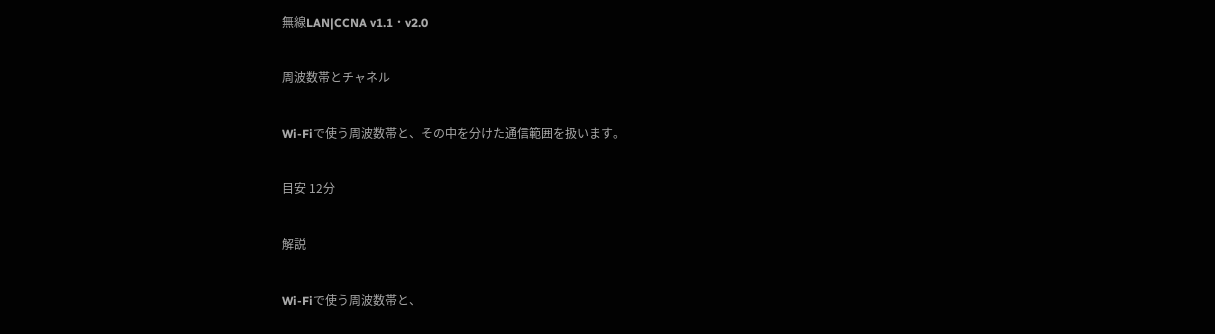無線LAN|CCNA v1.1・v2.0

周波数帯とチャネル

Wi-Fiで使う周波数帯と、その中を分けた通信範囲を扱います。

目安 12分

解説

Wi-Fiで使う周波数帯と、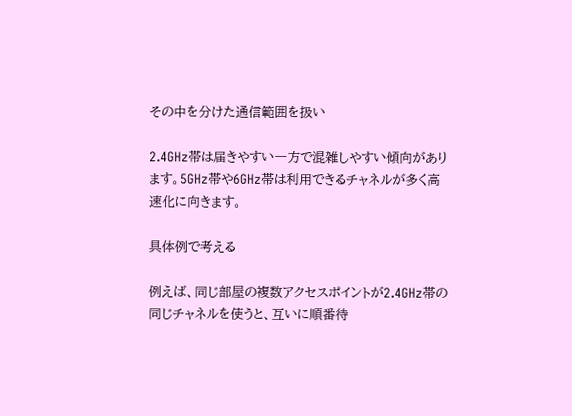その中を分けた通信範囲を扱い

2.4GHz帯は届きやすい一方で混雑しやすい傾向があります。5GHz帯や6GHz帯は利用できるチャネルが多く高速化に向きます。

具体例で考える

例えば、同じ部屋の複数アクセスポイントが2.4GHz帯の同じチャネルを使うと、互いに順番待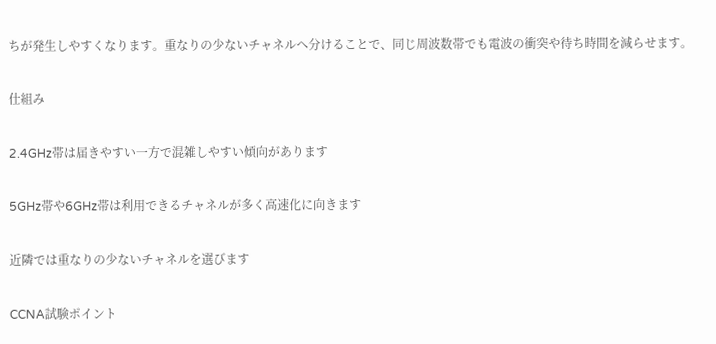ちが発生しやすくなります。重なりの少ないチャネルへ分けることで、同じ周波数帯でも電波の衝突や待ち時間を減らせます。

仕組み

2.4GHz帯は届きやすい一方で混雑しやすい傾向があります

5GHz帯や6GHz帯は利用できるチャネルが多く高速化に向きます

近隣では重なりの少ないチャネルを選びます

CCNA試験ポイント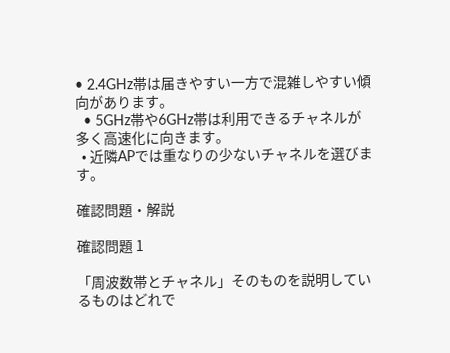• 2.4GHz帯は届きやすい一方で混雑しやすい傾向があります。
  • 5GHz帯や6GHz帯は利用できるチャネルが多く高速化に向きます。
  • 近隣APでは重なりの少ないチャネルを選びます。

確認問題・解説

確認問題 1

「周波数帯とチャネル」そのものを説明しているものはどれで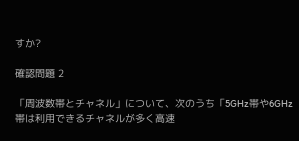すか?

確認問題 2

「周波数帯とチャネル」について、次のうち「5GHz帯や6GHz帯は利用できるチャネルが多く高速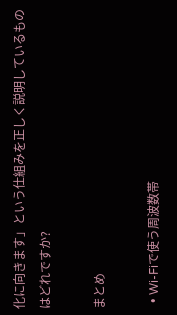化に向きます」という仕組みを正しく説明しているものはどれですか?

まとめ

  • Wi-Fiで使う周波数帯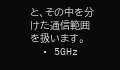と、その中を分けた通信範囲を扱います。
  • 5GHz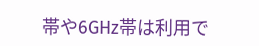帯や6GHz帯は利用で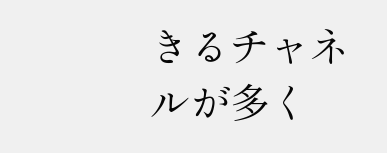きるチャネルが多く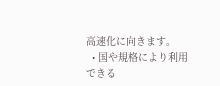高速化に向きます。
  • 国や規格により利用できる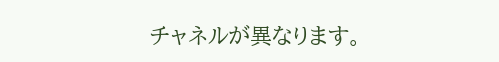チャネルが異なります。